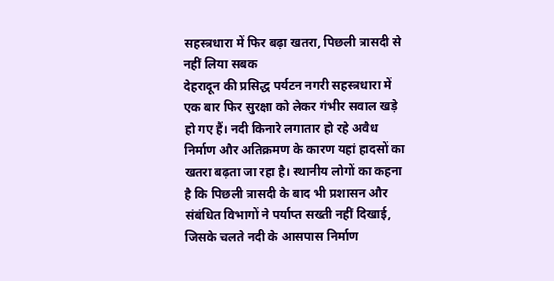सहस्त्रधारा में फिर बढ़ा खतरा, पिछली त्रासदी से नहीं लिया सबक
देहरादून की प्रसिद्ध पर्यटन नगरी सहस्त्रधारा में एक बार फिर सुरक्षा को लेकर गंभीर सवाल खड़े हो गए हैं। नदी किनारे लगातार हो रहे अवैध निर्माण और अतिक्रमण के कारण यहां हादसों का खतरा बढ़ता जा रहा है। स्थानीय लोगों का कहना है कि पिछली त्रासदी के बाद भी प्रशासन और संबंधित विभागों ने पर्याप्त सख्ती नहीं दिखाई, जिसके चलते नदी के आसपास निर्माण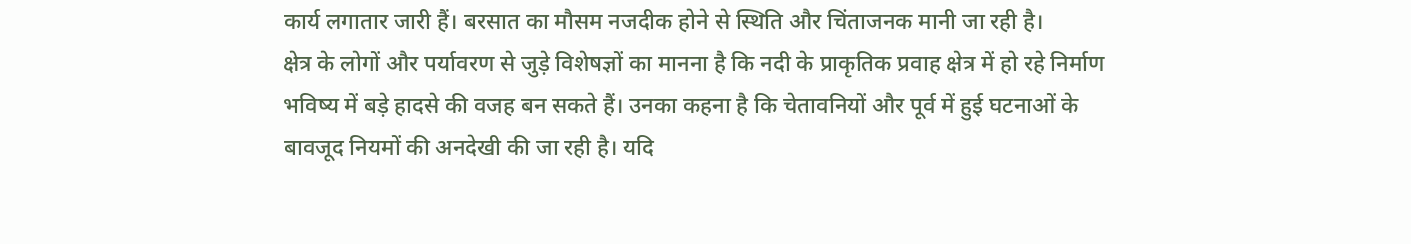कार्य लगातार जारी हैं। बरसात का मौसम नजदीक होने से स्थिति और चिंताजनक मानी जा रही है।
क्षेत्र के लोगों और पर्यावरण से जुड़े विशेषज्ञों का मानना है कि नदी के प्राकृतिक प्रवाह क्षेत्र में हो रहे निर्माण भविष्य में बड़े हादसे की वजह बन सकते हैं। उनका कहना है कि चेतावनियों और पूर्व में हुई घटनाओं के बावजूद नियमों की अनदेखी की जा रही है। यदि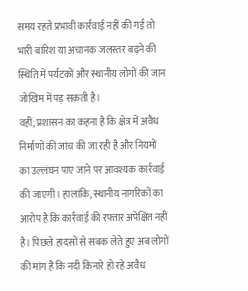समय रहते प्रभावी कार्रवाई नहीं की गई तो भारी बारिश या अचानक जलस्तर बढ़ने की स्थिति में पर्यटकों और स्थानीय लोगों की जान जोखिम में पड़ सकती है।
वहीं, प्रशासन का कहना है कि क्षेत्र में अवैध निर्माणों की जांच की जा रही है और नियमों का उल्लंघन पाए जाने पर आवश्यक कार्रवाई की जाएगी। हालांकि, स्थानीय नागरिकों का आरोप है कि कार्रवाई की रफ्तार अपेक्षित नहीं है। पिछले हादसों से सबक लेते हुए अब लोगों की मांग है कि नदी किनारे हो रहे अवैध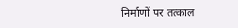निर्माणों पर तत्काल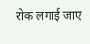रोक लगाई जाए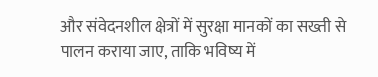और संवेदनशील क्षेत्रों में सुरक्षा मानकों का सख्ती से पालन कराया जाए, ताकि भविष्य में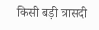किसी बड़ी त्रासदी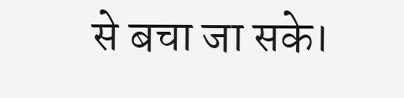से बचा जा सके।